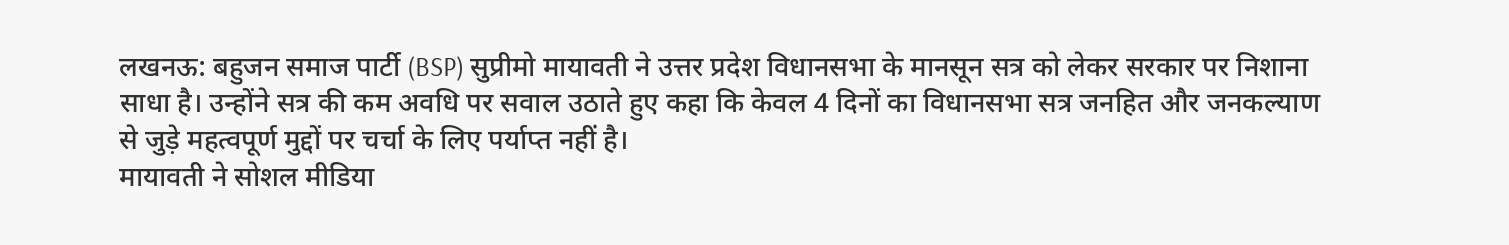लखनऊ: बहुजन समाज पार्टी (BSP) सुप्रीमो मायावती ने उत्तर प्रदेश विधानसभा के मानसून सत्र को लेकर सरकार पर निशाना साधा है। उन्होंने सत्र की कम अवधि पर सवाल उठाते हुए कहा कि केवल 4 दिनों का विधानसभा सत्र जनहित और जनकल्याण से जुड़े महत्वपूर्ण मुद्दों पर चर्चा के लिए पर्याप्त नहीं है।
मायावती ने सोशल मीडिया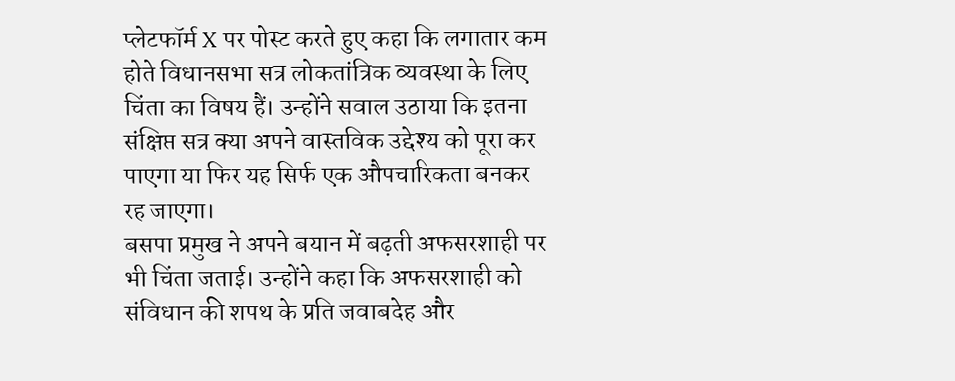प्लेटफॉर्म X पर पोस्ट करते हुए कहा कि लगातार कम होते विधानसभा सत्र लोकतांत्रिक व्यवस्था के लिए चिंता का विषय हैं। उन्होंने सवाल उठाया कि इतना संक्षिप्त सत्र क्या अपने वास्तविक उद्देश्य को पूरा कर पाएगा या फिर यह सिर्फ एक औपचारिकता बनकर रह जाएगा।
बसपा प्रमुख ने अपने बयान में बढ़ती अफसरशाही पर भी चिंता जताई। उन्होंने कहा कि अफसरशाही को संविधान की शपथ के प्रति जवाबदेह और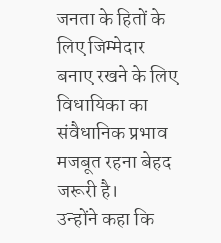जनता के हितों के लिए जिम्मेदार बनाए रखने के लिए विधायिका का संवैधानिक प्रभाव मजबूत रहना बेहद जरूरी है।
उन्होंने कहा कि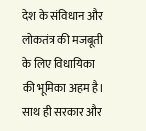देश के संविधान और लोकतंत्र की मजबूती के लिए विधायिका की भूमिका अहम है। साथ ही सरकार और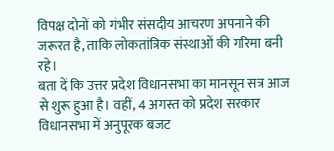विपक्ष दोनों को गंभीर संसदीय आचरण अपनाने की जरूरत है, ताकि लोकतांत्रिक संस्थाओं की गरिमा बनी रहे।
बता दें कि उत्तर प्रदेश विधानसभा का मानसून सत्र आज से शुरू हुआ है। वहीं, 4 अगस्त को प्रदेश सरकार विधानसभा में अनुपूरक बजट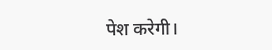पेश करेगी।